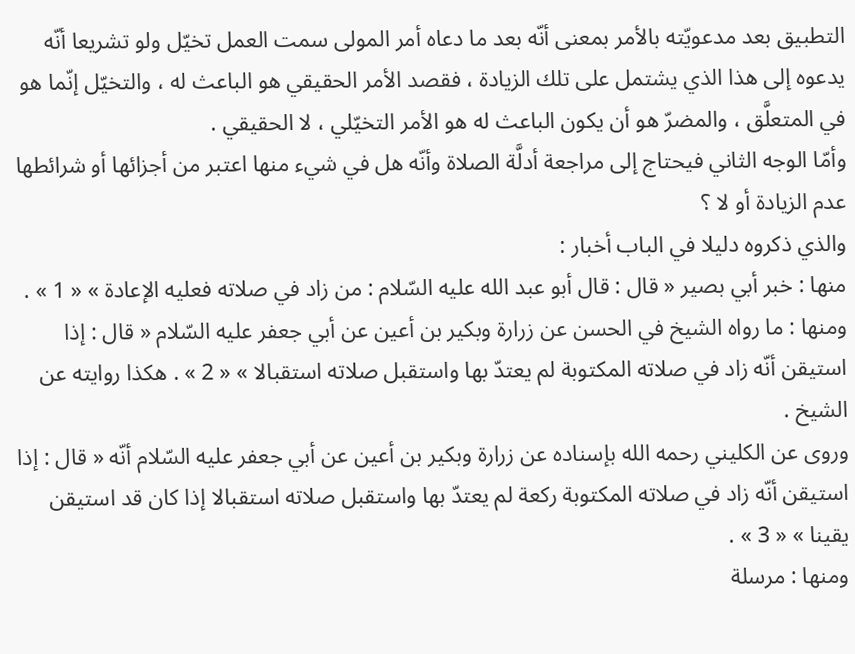التطبيق بعد مدعويّته بالأمر بمعنى أنّه بعد ما دعاه أمر المولى سمت العمل تخيّل ولو تشريعا أنّه يدعوه إلى هذا الذي يشتمل على تلك الزيادة ، فقصد الأمر الحقيقي هو الباعث له ، والتخيّل إنّما هو في المتعلَّق ، والمضرّ هو أن يكون الباعث له هو الأمر التخيّلي ، لا الحقيقي .
وأمّا الوجه الثاني فيحتاج إلى مراجعة أدلَّة الصلاة وأنّه هل في شيء منها اعتبر من أجزائها أو شرائطها عدم الزيادة أو لا ؟
والذي ذكروه دليلا في الباب أخبار :
منها : خبر أبي بصير « قال : قال أبو عبد الله عليه السّلام : من زاد في صلاته فعليه الإعادة » « 1 » .
ومنها : ما رواه الشيخ في الحسن عن زرارة وبكير بن أعين عن أبي جعفر عليه السّلام « قال : إذا استيقن أنّه زاد في صلاته المكتوبة لم يعتدّ بها واستقبل صلاته استقبالا » « 2 » . هكذا روايته عن الشيخ .
وروى عن الكليني رحمه الله بإسناده عن زرارة وبكير بن أعين عن أبي جعفر عليه السّلام أنّه « قال : إذا استيقن أنّه زاد في صلاته المكتوبة ركعة لم يعتدّ بها واستقبل صلاته استقبالا إذا كان قد استيقن يقينا » « 3 » .
ومنها : مرسلة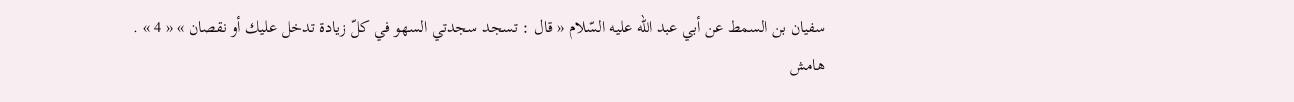سفيان بن السمط عن أبي عبد الله عليه السّلام « قال : تسجد سجدتي السهو في كلّ زيادة تدخل عليك أو نقصان » « 4 » .
هامش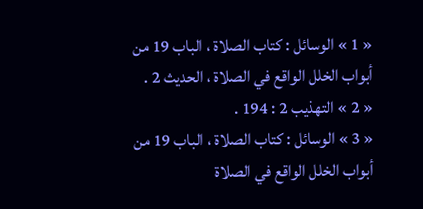« 1 » الوسائل : كتاب الصلاة ، الباب 19 من أبواب الخلل الواقع في الصلاة ، الحديث 2 .
« 2 » التهذيب 2 : 194 .
« 3 » الوسائل : كتاب الصلاة ، الباب 19 من أبواب الخلل الواقع في الصلاة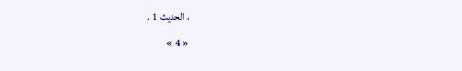، الحديث 1 .
« 4 »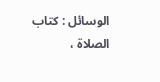الوسائل : كتاب الصلاة ،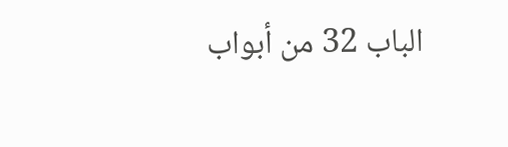الباب 32 من أبواب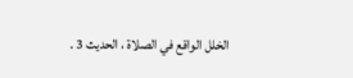الخلل الواقع في الصلاة ، الحديث 3 .